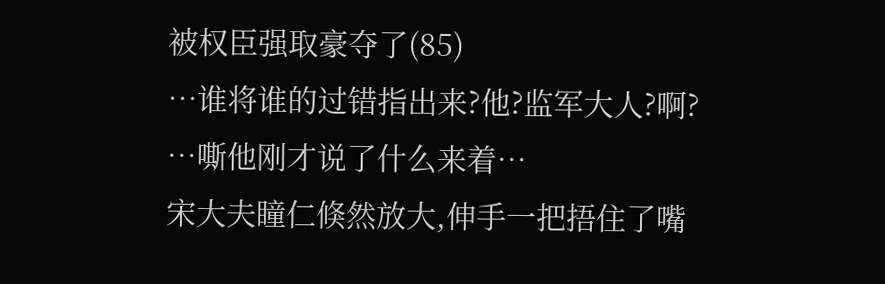被权臣强取豪夺了(85)
…谁将谁的过错指出来?他?监军大人?啊?
…嘶他刚才说了什么来着…
宋大夫瞳仁倏然放大,伸手一把捂住了嘴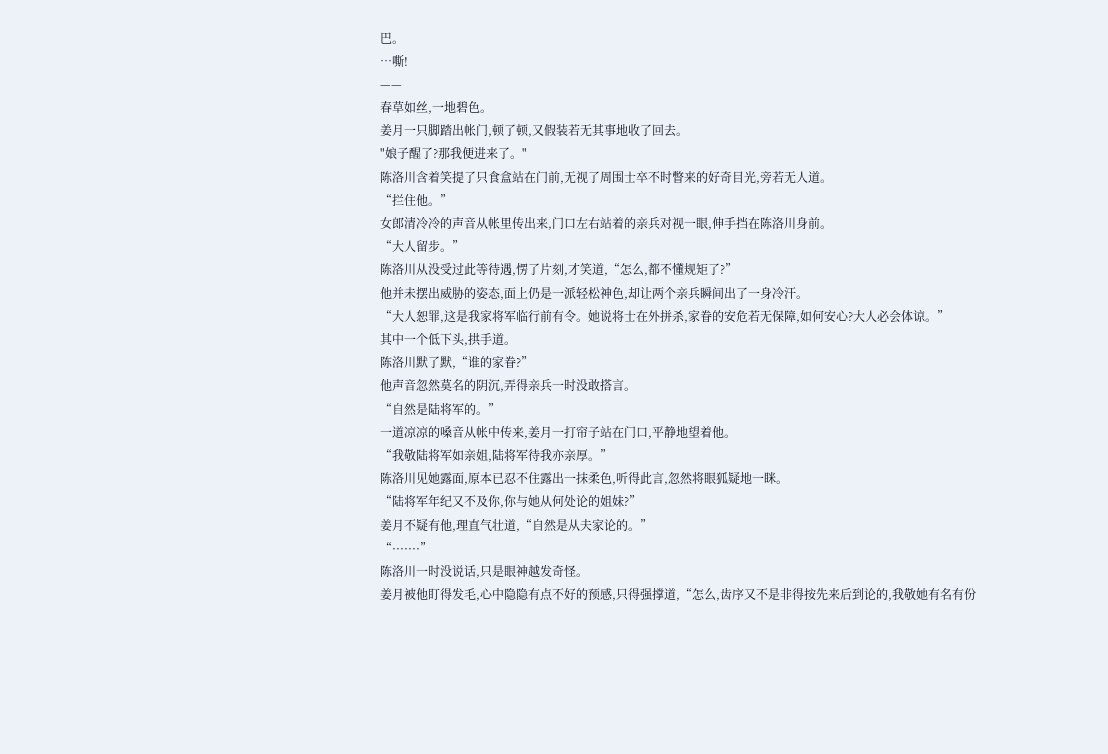巴。
…嘶!
——
春草如丝,一地碧色。
姜月一只脚踏出帐门,顿了顿,又假装若无其事地收了回去。
"娘子醒了?那我便进来了。"
陈洛川含着笑提了只食盒站在门前,无视了周围士卒不时瞥来的好奇目光,旁若无人道。
“拦住他。”
女郎清冷冷的声音从帐里传出来,门口左右站着的亲兵对视一眼,伸手挡在陈洛川身前。
“大人留步。”
陈洛川从没受过此等待遇,愣了片刻,才笑道,“怎么,都不懂规矩了?”
他并未摆出威胁的姿态,面上仍是一派轻松神色,却让两个亲兵瞬间出了一身冷汗。
“大人恕罪,这是我家将军临行前有令。她说将士在外拼杀,家眷的安危若无保障,如何安心?大人必会体谅。”
其中一个低下头,拱手道。
陈洛川默了默,“谁的家眷?”
他声音忽然莫名的阴沉,弄得亲兵一时没敢搭言。
“自然是陆将军的。”
一道凉凉的嗓音从帐中传来,姜月一打帘子站在门口,平静地望着他。
“我敬陆将军如亲姐,陆将军待我亦亲厚。”
陈洛川见她露面,原本已忍不住露出一抹柔色,听得此言,忽然将眼狐疑地一眯。
“陆将军年纪又不及你,你与她从何处论的姐妹?”
姜月不疑有他,理直气壮道,“自然是从夫家论的。”
“·······”
陈洛川一时没说话,只是眼神越发奇怪。
姜月被他盯得发毛,心中隐隐有点不好的预感,只得强撑道,“怎么,齿序又不是非得按先来后到论的,我敬她有名有份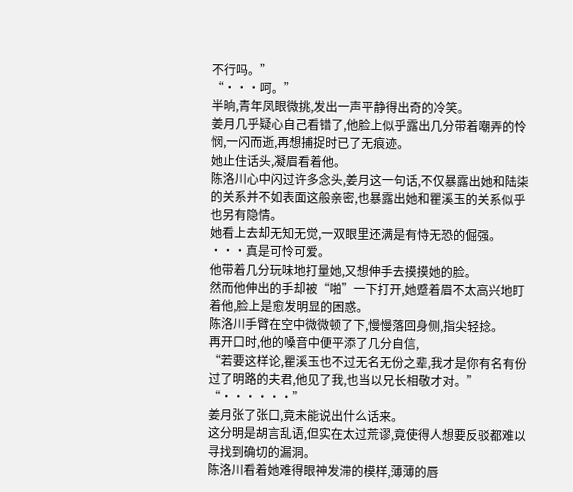不行吗。”
“···呵。”
半晌,青年凤眼微挑,发出一声平静得出奇的冷笑。
姜月几乎疑心自己看错了,他脸上似乎露出几分带着嘲弄的怜悯,一闪而逝,再想捕捉时已了无痕迹。
她止住话头,凝眉看着他。
陈洛川心中闪过许多念头,姜月这一句话,不仅暴露出她和陆柒的关系并不如表面这般亲密,也暴露出她和瞿溪玉的关系似乎也另有隐情。
她看上去却无知无觉,一双眼里还满是有恃无恐的倔强。
···真是可怜可爱。
他带着几分玩味地打量她,又想伸手去摸摸她的脸。
然而他伸出的手却被“啪”一下打开,她蹙着眉不太高兴地盯着他,脸上是愈发明显的困惑。
陈洛川手臂在空中微微顿了下,慢慢落回身侧,指尖轻捻。
再开口时,他的嗓音中便平添了几分自信,
“若要这样论,瞿溪玉也不过无名无份之辈,我才是你有名有份过了明路的夫君,他见了我,也当以兄长相敬才对。”
“······”
姜月张了张口,竟未能说出什么话来。
这分明是胡言乱语,但实在太过荒谬,竟使得人想要反驳都难以寻找到确切的漏洞。
陈洛川看着她难得眼神发滞的模样,薄薄的唇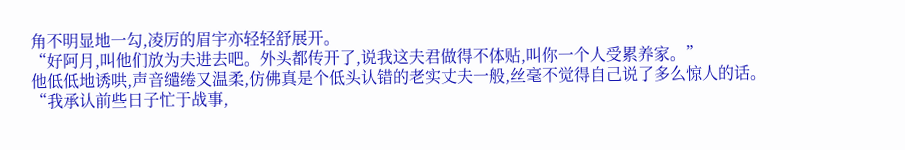角不明显地一勾,凌厉的眉宇亦轻轻舒展开。
“好阿月,叫他们放为夫进去吧。外头都传开了,说我这夫君做得不体贴,叫你一个人受累养家。”
他低低地诱哄,声音缱绻又温柔,仿佛真是个低头认错的老实丈夫一般,丝毫不觉得自己说了多么惊人的话。
“我承认前些日子忙于战事,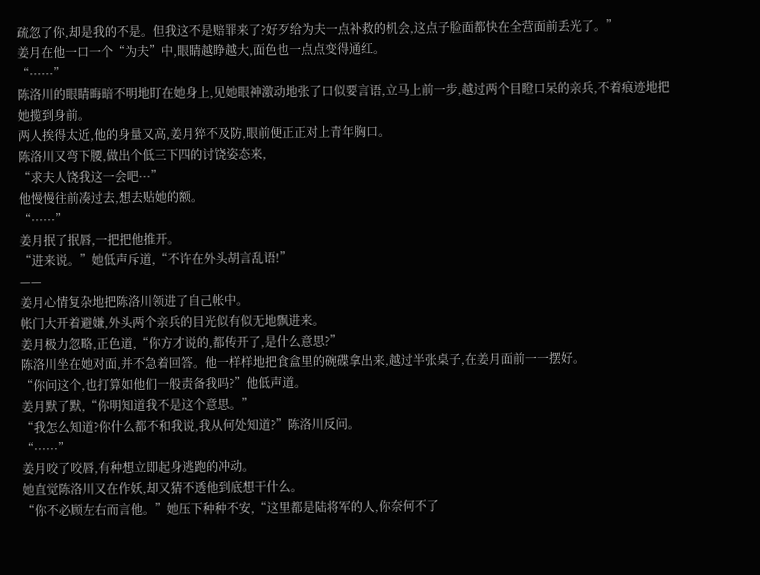疏忽了你,却是我的不是。但我这不是赔罪来了?好歹给为夫一点补救的机会,这点子脸面都快在全营面前丢光了。”
姜月在他一口一个“为夫”中,眼睛越睁越大,面色也一点点变得通红。
“······”
陈洛川的眼睛晦暗不明地盯在她身上,见她眼神激动地张了口似要言语,立马上前一步,越过两个目瞪口呆的亲兵,不着痕迹地把她揽到身前。
两人挨得太近,他的身量又高,姜月猝不及防,眼前便正正对上青年胸口。
陈洛川又弯下腰,做出个低三下四的讨饶姿态来,
“求夫人饶我这一会吧···”
他慢慢往前凑过去,想去贴她的额。
“······”
姜月抿了抿唇,一把把他推开。
“进来说。”她低声斥道,“不许在外头胡言乱语!”
——
姜月心情复杂地把陈洛川领进了自己帐中。
帐门大开着避嫌,外头两个亲兵的目光似有似无地飘进来。
姜月极力忽略,正色道,“你方才说的,都传开了,是什么意思?”
陈洛川坐在她对面,并不急着回答。他一样样地把食盒里的碗碟拿出来,越过半张桌子,在姜月面前一一摆好。
“你问这个,也打算如他们一般责备我吗?”他低声道。
姜月默了默,“你明知道我不是这个意思。”
“我怎么知道?你什么都不和我说,我从何处知道?”陈洛川反问。
“······”
姜月咬了咬唇,有种想立即起身逃跑的冲动。
她直觉陈洛川又在作妖,却又猜不透他到底想干什么。
“你不必顾左右而言他。”她压下种种不安,“这里都是陆将军的人,你奈何不了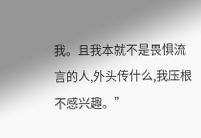我。且我本就不是畏惧流言的人,外头传什么,我压根不感兴趣。”